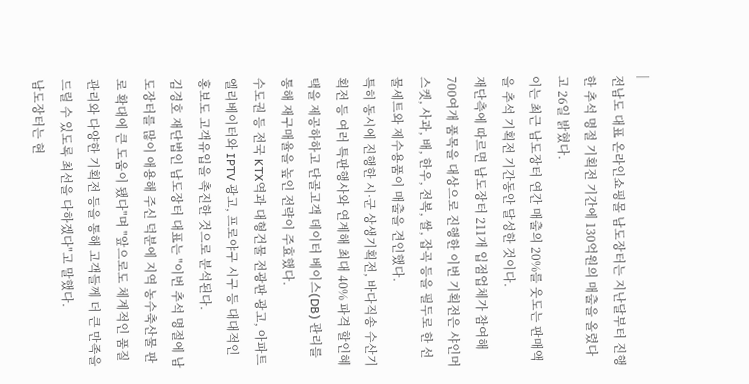|
전남도 대표 온라인쇼핑몰 남도장터는 지난달부터 진행한 추석 명절 기획전 기간에 130억원의 매출을 올렸다고 26일 밝혔다.
이는 최근 남도장터 연간 매출의 20%를 웃도는 판매액을 추석 기획전 기간동안 달성한 것이다.
재단측에 따르면 남도장터 211개 입점업체가 참여해 700여개 품목을 대상으로 진행한 이번 기획전은 샤인머스켓, 사과, 배, 한우, 전복, 쌀, 잡곡 등을 필두로 한 선물세트와 제수용품이 매출을 견인했다.
특히 동시에 진행한 시·군 상생기획전, 바다직송 수산기획전 등 여러 특판행사와 연계해 최대 40% 파격 할인혜택을 제공하하고 단골고객 데이터 베이스(DB) 관리를 통해 재구매율을 높인 전략이 주효했다.
수도권 등 전국 KTX역과 대형건물 전광판 광고, 아파트 엘리베이터와 IPTV 광고, 프로야구 시구 등 대대적인 홍보도 고객유입을 촉진한 것으로 분석된다.
김경호 재단법인 남도장터 대표는 "이번 추석 명절에 남도장터를 많이 애용해 주신 덕분에 지역 농수축산물 판로 확대에 큰 도움이 됐다"며 "앞으로도 체계적인 품질관리와 다양한 기획전 등을 통해 고객들께 더 큰 만족을 드릴 수 있도록 최선을 다하겠다"고 말했다.
남도장터는 현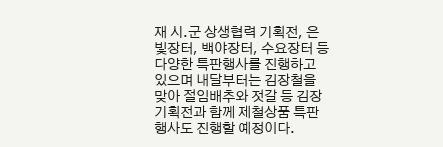재 시․군 상생협력 기획전, 은빛장터, 백야장터, 수요장터 등 다양한 특판행사를 진행하고 있으며 내달부터는 김장철을 맞아 절임배추와 젓갈 등 김장기획전과 함께 제철상품 특판행사도 진행할 예정이다.